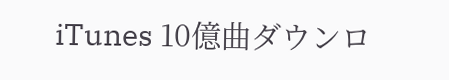iTunes 10億曲ダウンロ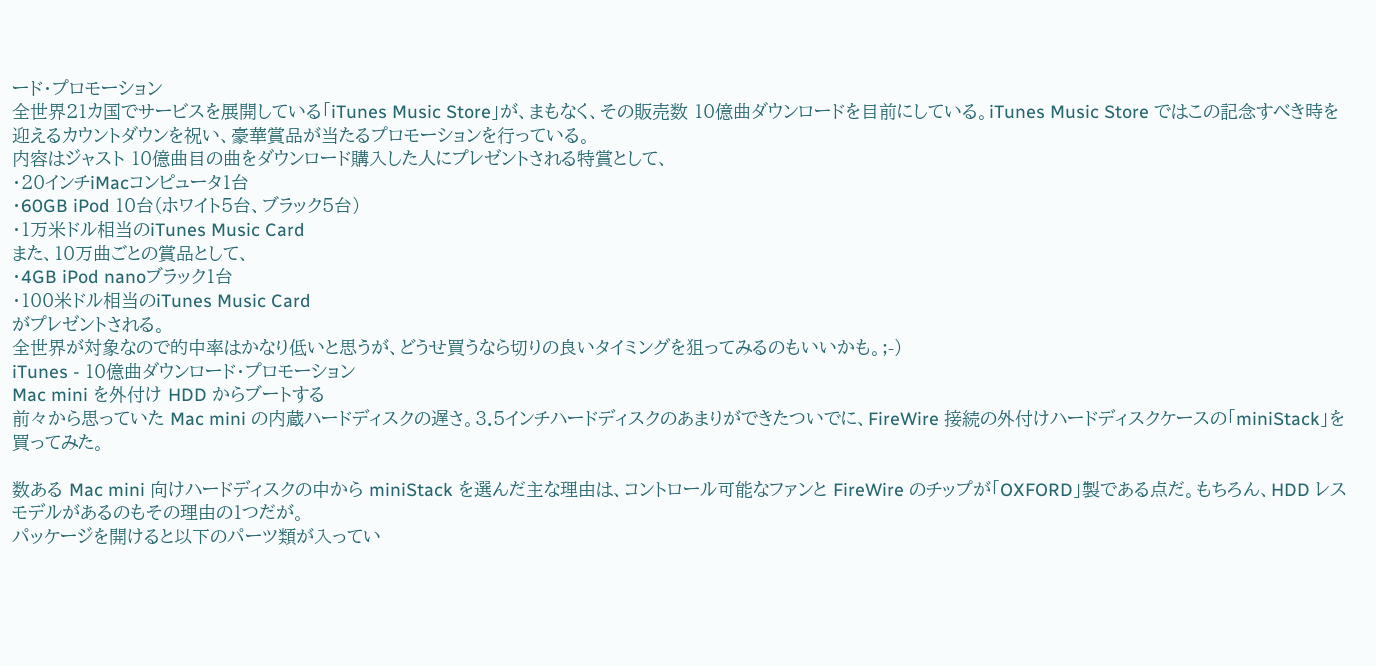ード・プロモーション
全世界21カ国でサービスを展開している「iTunes Music Store」が、まもなく、その販売数 10億曲ダウンロードを目前にしている。iTunes Music Store ではこの記念すべき時を迎えるカウントダウンを祝い、豪華賞品が当たるプロモーションを行っている。
内容はジャスト 10億曲目の曲をダウンロード購入した人にプレゼントされる特賞として、
・20インチiMacコンピュータ1台
・60GB iPod 10台(ホワイト5台、ブラック5台)
・1万米ドル相当のiTunes Music Card
また、10万曲ごとの賞品として、
・4GB iPod nanoブラック1台
・100米ドル相当のiTunes Music Card
がプレゼントされる。
全世界が対象なので的中率はかなり低いと思うが、どうせ買うなら切りの良いタイミングを狙ってみるのもいいかも。;-)
iTunes - 10億曲ダウンロード・プロモーション
Mac mini を外付け HDD からブートする
前々から思っていた Mac mini の内蔵ハードディスクの遅さ。3.5インチハードディスクのあまりができたついでに、FireWire 接続の外付けハードディスクケースの「miniStack」を買ってみた。

数ある Mac mini 向けハードディスクの中から miniStack を選んだ主な理由は、コントロール可能なファンと FireWire のチップが「OXFORD」製である点だ。もちろん、HDD レスモデルがあるのもその理由の1つだが。
パッケージを開けると以下のパーツ類が入ってい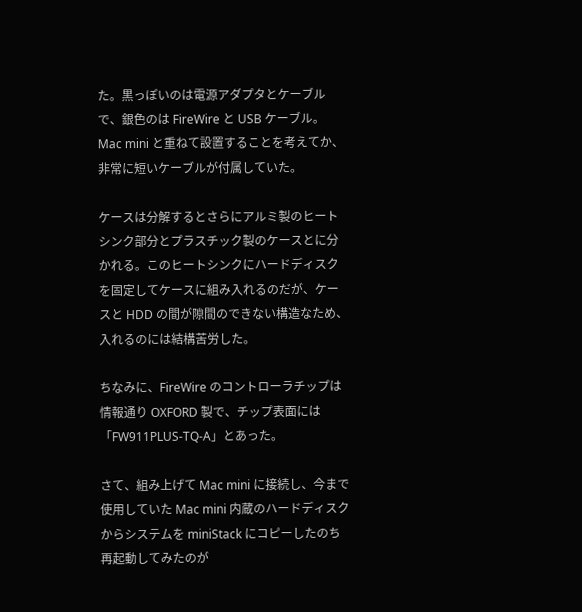た。黒っぽいのは電源アダプタとケーブルで、銀色のは FireWire と USB ケーブル。Mac mini と重ねて設置することを考えてか、非常に短いケーブルが付属していた。

ケースは分解するとさらにアルミ製のヒートシンク部分とプラスチック製のケースとに分かれる。このヒートシンクにハードディスクを固定してケースに組み入れるのだが、ケースと HDD の間が隙間のできない構造なため、入れるのには結構苦労した。

ちなみに、FireWire のコントローラチップは情報通り OXFORD 製で、チップ表面には「FW911PLUS-TQ-A」とあった。

さて、組み上げて Mac mini に接続し、今まで使用していた Mac mini 内蔵のハードディスクからシステムを miniStack にコピーしたのち再起動してみたのが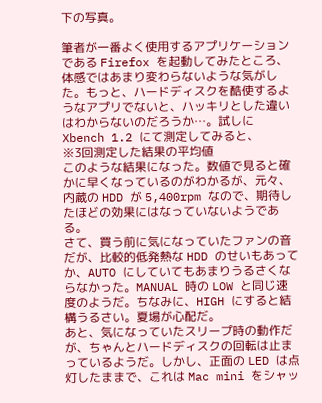下の写真。

筆者が一番よく使用するアプリケーションである Firefox を起動してみたところ、体感ではあまり変わらないような気がした。もっと、ハードディスクを酷使するようなアプリでないと、ハッキリとした違いはわからないのだろうか…。試しに Xbench 1.2 にて測定してみると、
※3回測定した結果の平均値
このような結果になった。数値で見ると確かに早くなっているのがわかるが、元々、内蔵の HDD が 5,400rpm なので、期待したほどの効果にはなっていないようである。
さて、買う前に気になっていたファンの音だが、比較的低発熱な HDD のせいもあってか、AUTO にしていてもあまりうるさくならなかった。MANUAL 時の LOW と同じ速度のようだ。ちなみに、HIGH にすると結構うるさい。夏場が心配だ。
あと、気になっていたスリープ時の動作だが、ちゃんとハードディスクの回転は止まっているようだ。しかし、正面の LED は点灯したままで、これは Mac mini をシャッ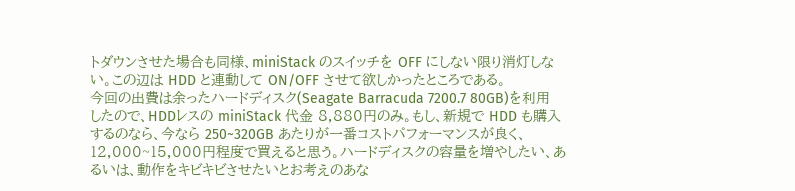トダウンさせた場合も同様、miniStack のスイッチを OFF にしない限り消灯しない。この辺は HDD と連動して ON/OFF させて欲しかったところである。
今回の出費は余ったハードディスク(Seagate Barracuda 7200.7 80GB)を利用したので、HDDレスの miniStack 代金 8,880円のみ。もし、新規で HDD も購入するのなら、今なら 250~320GB あたりが一番コストパフォーマンスが良く、12,000~15,000円程度で買えると思う。ハードディスクの容量を増やしたい、あるいは、動作をキビキビさせたいとお考えのあな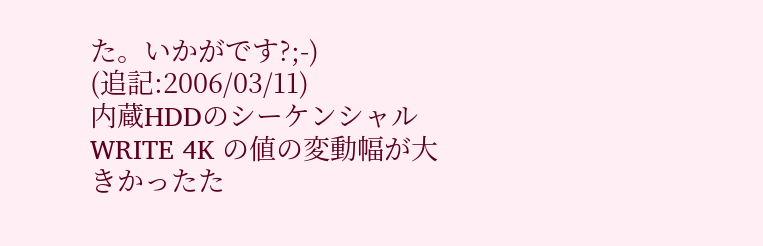た。いかがです?;-)
(追記:2006/03/11)
内蔵HDDのシーケンシャルWRITE 4K の値の変動幅が大きかったた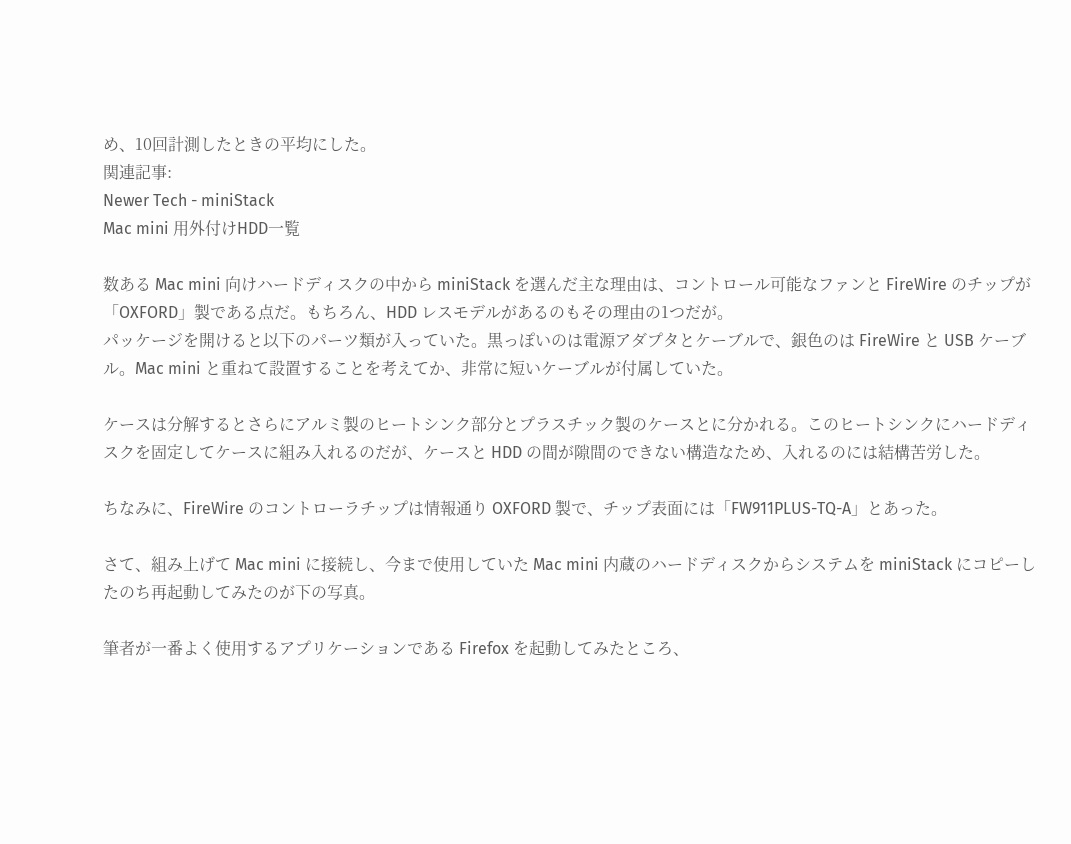め、10回計測したときの平均にした。
関連記事:
Newer Tech - miniStack
Mac mini 用外付けHDD一覧

数ある Mac mini 向けハードディスクの中から miniStack を選んだ主な理由は、コントロール可能なファンと FireWire のチップが「OXFORD」製である点だ。もちろん、HDD レスモデルがあるのもその理由の1つだが。
パッケージを開けると以下のパーツ類が入っていた。黒っぽいのは電源アダプタとケーブルで、銀色のは FireWire と USB ケーブル。Mac mini と重ねて設置することを考えてか、非常に短いケーブルが付属していた。

ケースは分解するとさらにアルミ製のヒートシンク部分とプラスチック製のケースとに分かれる。このヒートシンクにハードディスクを固定してケースに組み入れるのだが、ケースと HDD の間が隙間のできない構造なため、入れるのには結構苦労した。

ちなみに、FireWire のコントローラチップは情報通り OXFORD 製で、チップ表面には「FW911PLUS-TQ-A」とあった。

さて、組み上げて Mac mini に接続し、今まで使用していた Mac mini 内蔵のハードディスクからシステムを miniStack にコピーしたのち再起動してみたのが下の写真。

筆者が一番よく使用するアプリケーションである Firefox を起動してみたところ、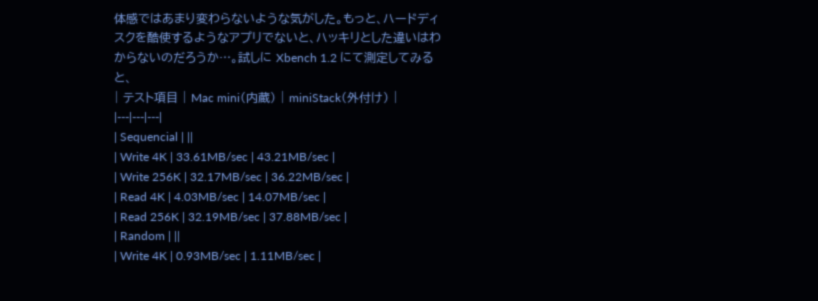体感ではあまり変わらないような気がした。もっと、ハードディスクを酷使するようなアプリでないと、ハッキリとした違いはわからないのだろうか…。試しに Xbench 1.2 にて測定してみると、
| テスト項目 | Mac mini(内蔵) | miniStack(外付け) |
|---|---|---|
| Sequencial | ||
| Write 4K | 33.61MB/sec | 43.21MB/sec |
| Write 256K | 32.17MB/sec | 36.22MB/sec |
| Read 4K | 4.03MB/sec | 14.07MB/sec |
| Read 256K | 32.19MB/sec | 37.88MB/sec |
| Random | ||
| Write 4K | 0.93MB/sec | 1.11MB/sec |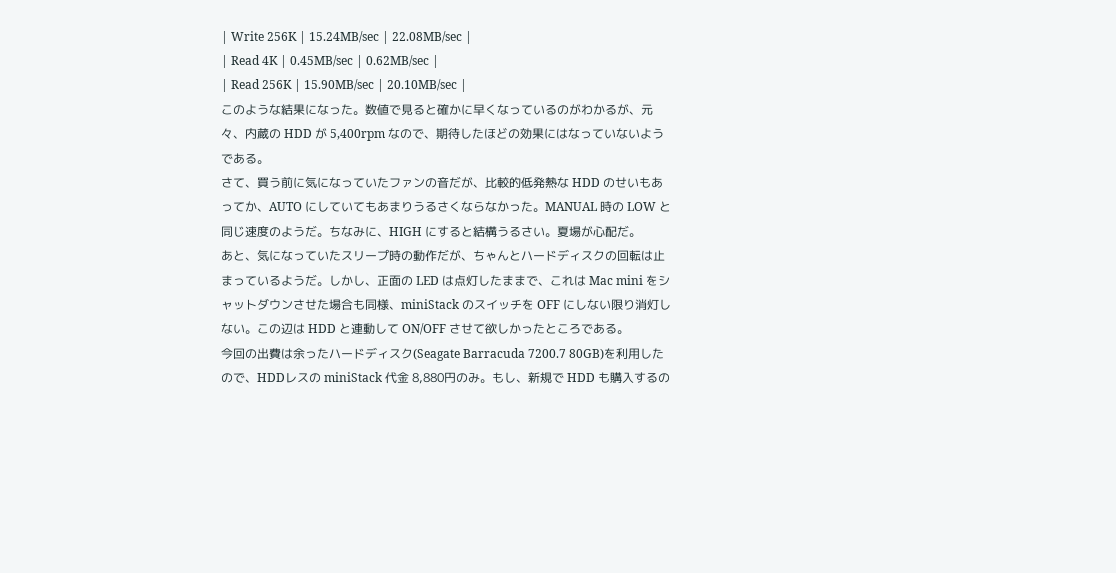| Write 256K | 15.24MB/sec | 22.08MB/sec |
| Read 4K | 0.45MB/sec | 0.62MB/sec |
| Read 256K | 15.90MB/sec | 20.10MB/sec |
このような結果になった。数値で見ると確かに早くなっているのがわかるが、元々、内蔵の HDD が 5,400rpm なので、期待したほどの効果にはなっていないようである。
さて、買う前に気になっていたファンの音だが、比較的低発熱な HDD のせいもあってか、AUTO にしていてもあまりうるさくならなかった。MANUAL 時の LOW と同じ速度のようだ。ちなみに、HIGH にすると結構うるさい。夏場が心配だ。
あと、気になっていたスリープ時の動作だが、ちゃんとハードディスクの回転は止まっているようだ。しかし、正面の LED は点灯したままで、これは Mac mini をシャットダウンさせた場合も同様、miniStack のスイッチを OFF にしない限り消灯しない。この辺は HDD と連動して ON/OFF させて欲しかったところである。
今回の出費は余ったハードディスク(Seagate Barracuda 7200.7 80GB)を利用したので、HDDレスの miniStack 代金 8,880円のみ。もし、新規で HDD も購入するの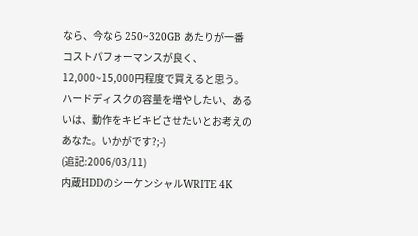なら、今なら 250~320GB あたりが一番コストパフォーマンスが良く、12,000~15,000円程度で買えると思う。ハードディスクの容量を増やしたい、あるいは、動作をキビキビさせたいとお考えのあなた。いかがです?;-)
(追記:2006/03/11)
内蔵HDDのシーケンシャルWRITE 4K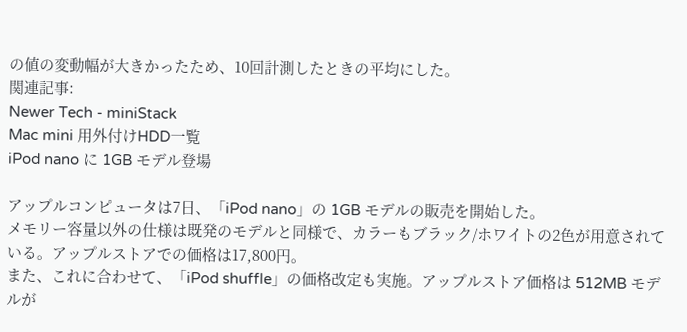の値の変動幅が大きかったため、10回計測したときの平均にした。
関連記事:
Newer Tech - miniStack
Mac mini 用外付けHDD一覧
iPod nano に 1GB モデル登場

アップルコンピュータは7日、「iPod nano」の 1GB モデルの販売を開始した。
メモリー容量以外の仕様は既発のモデルと同様で、カラーもブラック/ホワイトの2色が用意されている。アップルストアでの価格は17,800円。
また、これに合わせて、「iPod shuffle」の価格改定も実施。アップルストア価格は 512MB モデルが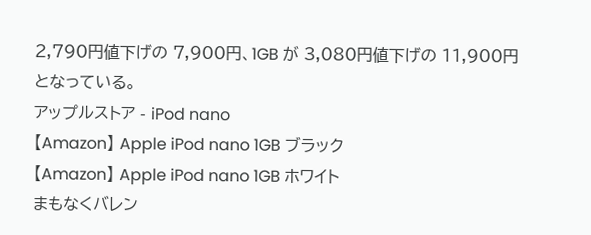2,790円値下げの 7,900円、1GB が 3,080円値下げの 11,900円となっている。
アップルストア - iPod nano
【Amazon】 Apple iPod nano 1GB ブラック
【Amazon】 Apple iPod nano 1GB ホワイト
まもなくバレン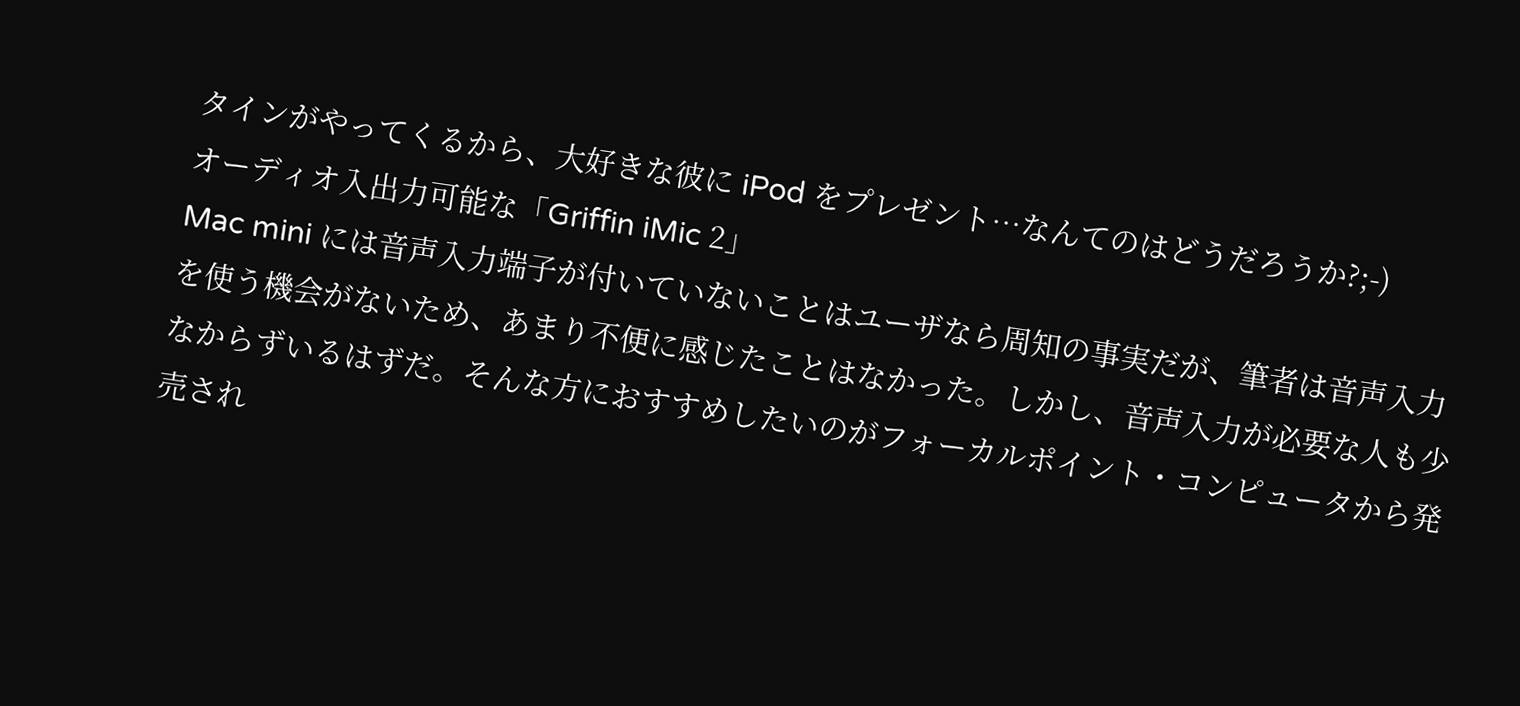タインがやってくるから、大好きな彼に iPod をプレゼント…なんてのはどうだろうか?;-)
オーディオ入出力可能な「Griffin iMic 2」
Mac mini には音声入力端子が付いていないことはユーザなら周知の事実だが、筆者は音声入力を使う機会がないため、あまり不便に感じたことはなかった。しかし、音声入力が必要な人も少なからずいるはずだ。そんな方におすすめしたいのがフォーカルポイント・コンピュータから発売され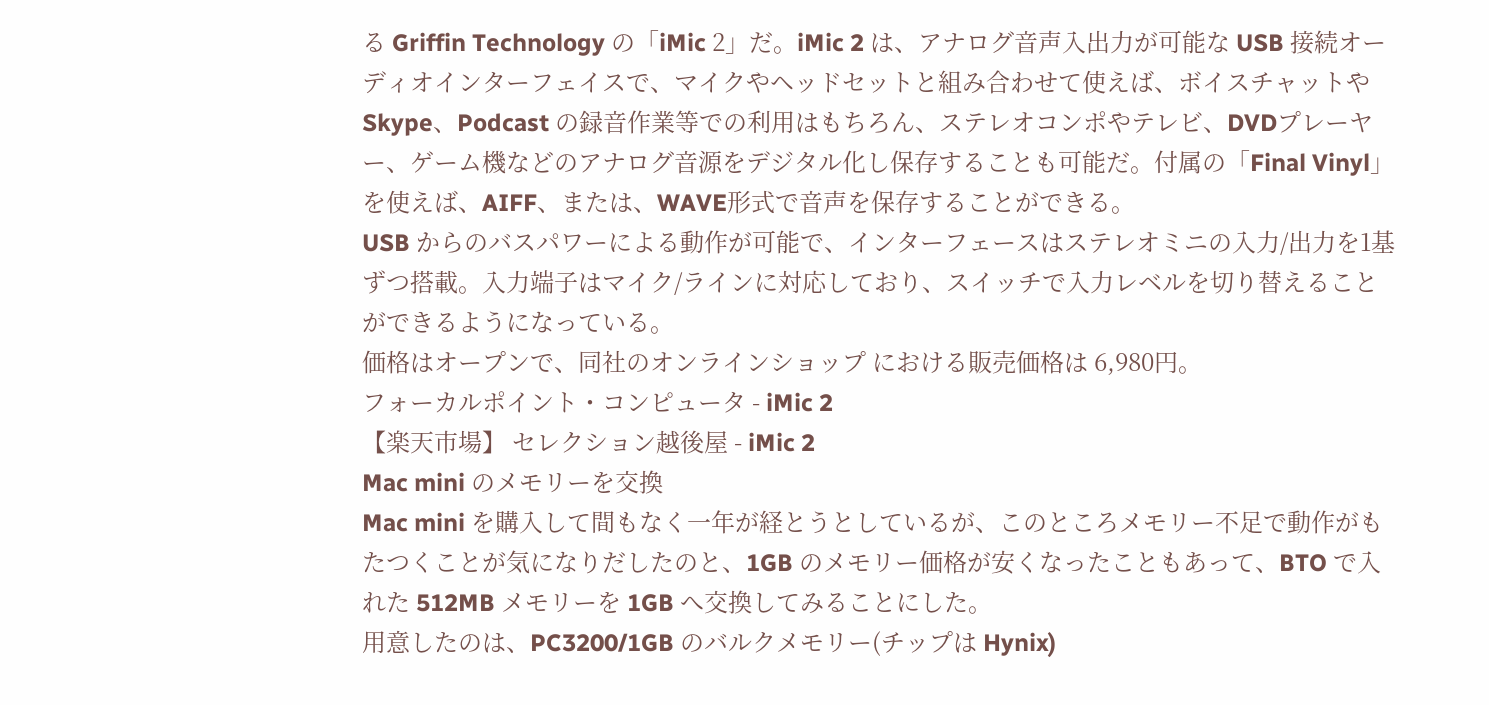る Griffin Technology の「iMic 2」だ。iMic 2 は、アナログ音声入出力が可能な USB 接続オーディオインターフェイスで、マイクやヘッドセットと組み合わせて使えば、ボイスチャットや Skype、Podcast の録音作業等での利用はもちろん、ステレオコンポやテレビ、DVDプレーヤー、ゲーム機などのアナログ音源をデジタル化し保存することも可能だ。付属の「Final Vinyl」を使えば、AIFF、または、WAVE形式で音声を保存することができる。
USB からのバスパワーによる動作が可能で、インターフェースはステレオミニの入力/出力を1基ずつ搭載。入力端子はマイク/ラインに対応しており、スイッチで入力レベルを切り替えることができるようになっている。
価格はオープンで、同社のオンラインショップ における販売価格は 6,980円。
フォーカルポイント・コンピュータ - iMic 2
【楽天市場】 セレクション越後屋 - iMic 2
Mac mini のメモリーを交換
Mac mini を購入して間もなく一年が経とうとしているが、このところメモリー不足で動作がもたつくことが気になりだしたのと、1GB のメモリー価格が安くなったこともあって、BTO で入れた 512MB メモリーを 1GB へ交換してみることにした。
用意したのは、PC3200/1GB のバルクメモリー(チップは Hynix)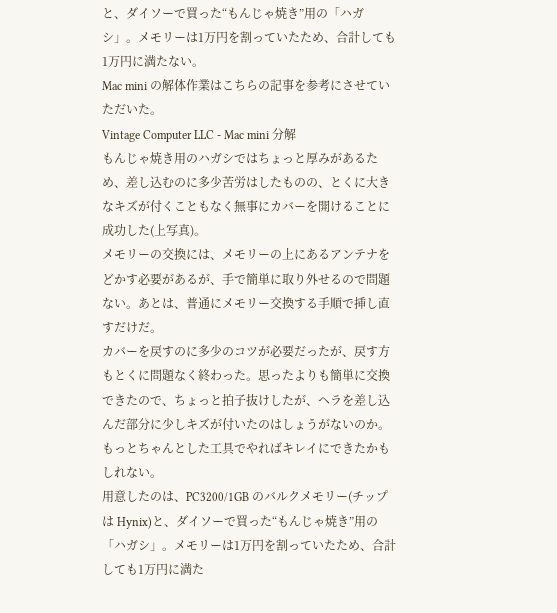と、ダイソーで買った“もんじゃ焼き”用の「ハガシ」。メモリーは1万円を割っていたため、合計しても1万円に満たない。
Mac mini の解体作業はこちらの記事を参考にさせていただいた。
Vintage Computer LLC - Mac mini 分解
もんじゃ焼き用のハガシではちょっと厚みがあるため、差し込むのに多少苦労はしたものの、とくに大きなキズが付くこともなく無事にカバーを開けることに成功した(上写真)。
メモリーの交換には、メモリーの上にあるアンテナをどかす必要があるが、手で簡単に取り外せるので問題ない。あとは、普通にメモリー交換する手順で挿し直すだけだ。
カバーを戻すのに多少のコツが必要だったが、戻す方もとくに問題なく終わった。思ったよりも簡単に交換できたので、ちょっと拍子抜けしたが、ヘラを差し込んだ部分に少しキズが付いたのはしょうがないのか。もっとちゃんとした工具でやればキレイにできたかもしれない。
用意したのは、PC3200/1GB のバルクメモリー(チップは Hynix)と、ダイソーで買った“もんじゃ焼き”用の「ハガシ」。メモリーは1万円を割っていたため、合計しても1万円に満た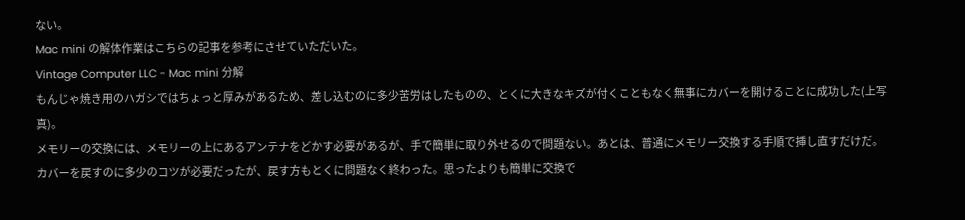ない。
Mac mini の解体作業はこちらの記事を参考にさせていただいた。
Vintage Computer LLC - Mac mini 分解
もんじゃ焼き用のハガシではちょっと厚みがあるため、差し込むのに多少苦労はしたものの、とくに大きなキズが付くこともなく無事にカバーを開けることに成功した(上写真)。
メモリーの交換には、メモリーの上にあるアンテナをどかす必要があるが、手で簡単に取り外せるので問題ない。あとは、普通にメモリー交換する手順で挿し直すだけだ。
カバーを戻すのに多少のコツが必要だったが、戻す方もとくに問題なく終わった。思ったよりも簡単に交換で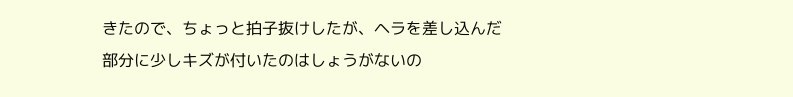きたので、ちょっと拍子抜けしたが、ヘラを差し込んだ部分に少しキズが付いたのはしょうがないの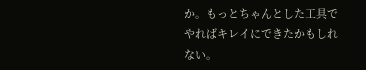か。もっとちゃんとした工具でやればキレイにできたかもしれない。